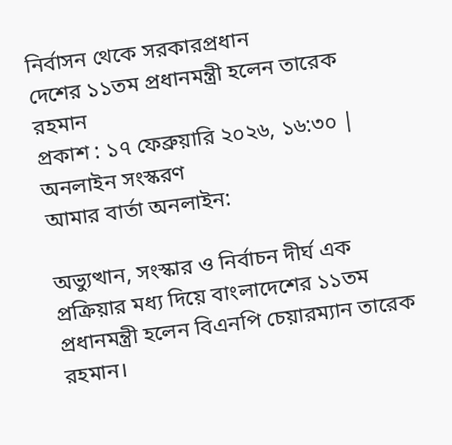নির্বাসন থেকে সরকারপ্রধান
দেশের ১১তম প্রধানমন্ত্রী হলেন তারেক রহমান
প্রকাশ : ১৭ ফেব্রুয়ারি ২০২৬, ১৬:৩০ | অনলাইন সংস্করণ
আমার বার্তা অনলাইন:

অভ্যুত্থান, সংস্কার ও নির্বাচন দীর্ঘ এক প্রক্রিয়ার মধ্য দিয়ে বাংলাদেশের ১১তম প্রধানমন্ত্রী হলেন বিএনপি চেয়ারম্যান তারেক রহমান।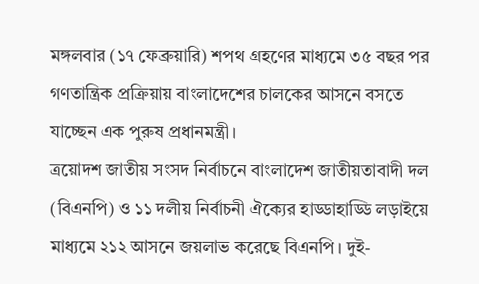মঙ্গলবার (১৭ ফেব্রুয়ারি) শপথ গ্রহণের মাধ্যমে ৩৫ বছর পর গণতান্ত্রিক প্রক্রিয়ায় বাংলাদেশের চালকের আসনে বসতে যাচ্ছেন এক পুরুষ প্রধানমন্ত্রী।
ত্রয়োদশ জাতীয় সংসদ নির্বাচনে বাংলাদেশ জাতীয়তাবাদী দল (বিএনপি) ও ১১ দলীয় নির্বাচনী ঐক্যের হাড্ডাহাড্ডি লড়াইয়ে মাধ্যমে ২১২ আসনে জয়লাভ করেছে বিএনপি। দুই-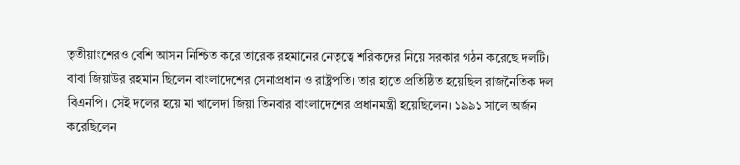তৃতীয়াংশেরও বেশি আসন নিশ্চিত করে তারেক রহমানের নেতৃত্বে শরিকদের নিয়ে সরকার গঠন করেছে দলটি।
বাবা জিয়াউর রহমান ছিলেন বাংলাদেশের সেনাপ্রধান ও রাষ্ট্রপতি। তার হাতে প্রতিষ্ঠিত হয়েছিল রাজনৈতিক দল বিএনপি। সেই দলের হয়ে মা খালেদা জিয়া তিনবার বাংলাদেশের প্রধানমন্ত্রী হয়েছিলেন। ১৯৯১ সালে অর্জন করেছিলেন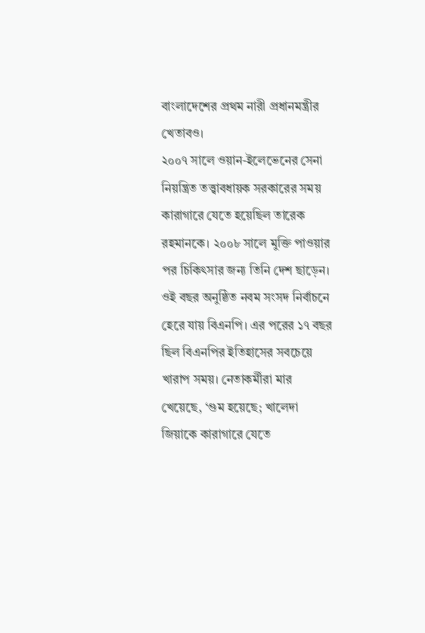বাংলাদেশের প্রথম নারী প্রধানমন্ত্রীর খেতাবও।
২০০৭ সালে ওয়ান-ইলেভেনের সেনা নিয়ন্ত্রিত তত্ত্বাবধায়ক সরকারের সময় কারাগারে যেতে হয়েছিল তারেক রহমানকে। ২০০৮ সালে মুক্তি পাওয়ার পর চিকিৎসার জন্য তিনি দেশ ছাড়েন। ওই বছর অনুষ্ঠিত নবম সংসদ নির্বাচনে হেরে যায় বিএনপি। এর পরের ১৭ বছর ছিল বিএনপির ইতিহাসের সবচেয়ে খারাপ সময়। নেতাকর্মীরা মার খেয়েছে, ‘গুম হয়েছে; খালেদা জিয়াকে কারাগারে যেতে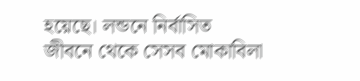হয়েছে। লন্ডনে নির্বাসিত জীবনে থেকে সেসব মোকাবিলা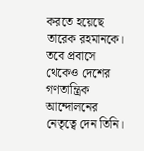করতে হয়েছে তারেক রহমানকে। তবে প্রবাসে থেকেও দেশের গণতান্ত্রিক আন্দোলনের নেতৃত্বে দেন তিনি।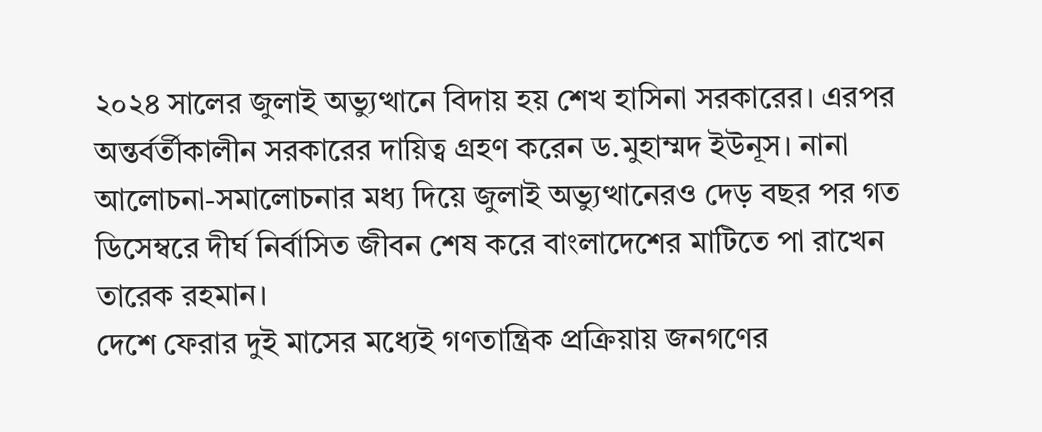২০২৪ সালের জুলাই অভ্যুত্থানে বিদায় হয় শেখ হাসিনা সরকারের। এরপর অন্তর্বর্তীকালীন সরকারের দায়িত্ব গ্রহণ করেন ড.মুহাম্মদ ইউনূস। নানা আলোচনা-সমালোচনার মধ্য দিয়ে জুলাই অভ্যুত্থানেরও দেড় বছর পর গত ডিসেম্বরে দীর্ঘ নির্বাসিত জীবন শেষ করে বাংলাদেশের মাটিতে পা রাখেন তারেক রহমান।
দেশে ফেরার দুই মাসের মধ্যেই গণতান্ত্রিক প্রক্রিয়ায় জনগণের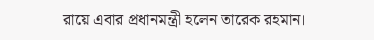রায়ে এবার প্রধানমন্ত্রী হলেন তারেক রহমান।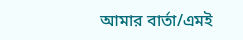আমার বার্তা/এমই